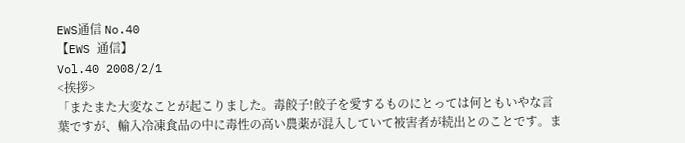EWS通信 No.40
【EWS 通信】
Vol.40 2008/2/1
<挨拶>
「またまた大変なことが起こりました。毒餃子!餃子を愛するものにとっては何ともいやな言葉ですが、輸入冷凍食品の中に毒性の高い農薬が混入していて被害者が続出とのことです。ま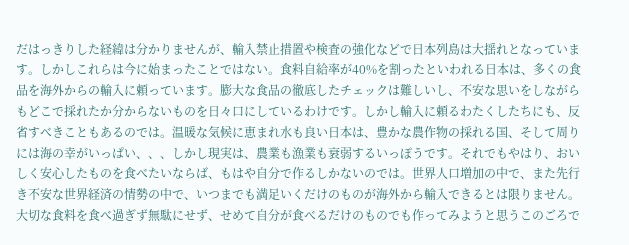だはっきりした経緯は分かりませんが、輸入禁止措置や検査の強化などで日本列島は大揺れとなっています。しかしこれらは今に始まったことではない。食料自給率が40%を割ったといわれる日本は、多くの食品を海外からの輸入に頼っています。膨大な食品の徹底したチェックは難しいし、不安な思いをしながらもどこで採れたか分からないものを日々口にしているわけです。しかし輸入に頼るわたくしたちにも、反省すべきこともあるのでは。温暖な気候に恵まれ水も良い日本は、豊かな農作物の採れる国、そして周りには海の幸がいっぱい、、、しかし現実は、農業も漁業も衰弱するいっぽうです。それでもやはり、おいしく安心したものを食べたいならば、もはや自分で作るしかないのでは。世界人口増加の中で、また先行き不安な世界経済の情勢の中で、いつまでも満足いくだけのものが海外から輸入できるとは限りません。大切な食料を食べ過ぎず無駄にせず、せめて自分が食べるだけのものでも作ってみようと思うこのごろで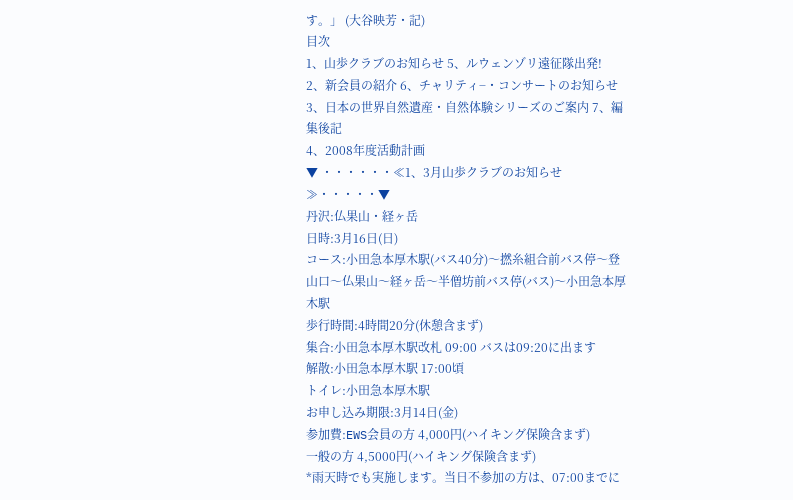す。」 (大谷映芳・記)
目次
1、山歩クラブのお知らせ 5、ルウェンゾリ遠征隊出発!
2、新会員の紹介 6、チャリティ−・コンサートのお知らせ
3、日本の世界自然遺産・自然体験シリーズのご案内 7、編集後記
4、2008年度活動計画
▼ ・・・・・・≪1、3月山歩クラブのお知らせ≫・・・・・▼
丹沢:仏果山・経ヶ岳
日時:3月16日(日)
コース:小田急本厚木駅(バス40分)〜撚糸組合前バス停〜登山口〜仏果山〜経ヶ岳〜半僧坊前バス停(バス)〜小田急本厚木駅
歩行時間:4時間20分(休憩含まず)
集合:小田急本厚木駅改札 09:00 バスは09:20に出ます
解散:小田急本厚木駅 17:00頃
トイレ:小田急本厚木駅
お申し込み期限:3月14日(金)
参加費:EWS会員の方 4,000円(ハイキング保険含まず)
一般の方 4,5000円(ハイキング保険含まず)
*雨天時でも実施します。当日不参加の方は、07:00までに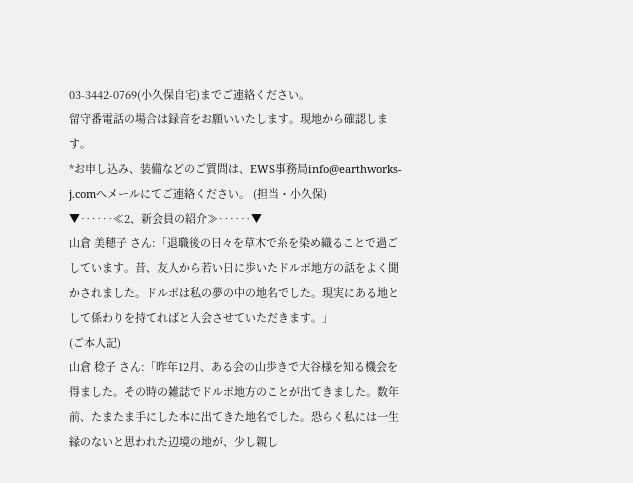03-3442-0769(小久保自宅)までご連絡ください。
留守番電話の場合は録音をお願いいたします。現地から確認します。
*お申し込み、装備などのご質問は、EWS事務局info@earthworks-j.comへメールにてご連絡ください。 (担当・小久保)
▼‥‥‥≪2、新会員の紹介≫‥‥‥▼
山倉 美穂子 さん:「退職後の日々を草木で糸を染め織ることで過ごしています。昔、友人から若い日に歩いたドルポ地方の話をよく聞かされました。ドルポは私の夢の中の地名でした。現実にある地として係わりを持てればと入会させていただきます。」
(ご本人記)
山倉 稔子 さん:「昨年12月、ある会の山歩きで大谷様を知る機会を得ました。その時の雑誌でドルポ地方のことが出てきました。数年前、たまたま手にした本に出てきた地名でした。恐らく私には一生縁のないと思われた辺境の地が、少し親し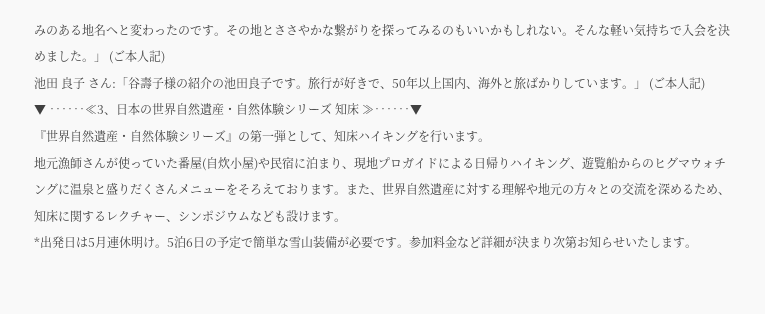みのある地名へと変わったのです。その地とささやかな繋がりを探ってみるのもいいかもしれない。そんな軽い気持ちで入会を決めました。」 (ご本人記)
池田 良子 さん:「谷壽子様の紹介の池田良子です。旅行が好きで、50年以上国内、海外と旅ばかりしています。」 (ご本人記)
▼ ‥‥‥≪3、日本の世界自然遺産・自然体験シリーズ 知床 ≫‥‥‥▼
『世界自然遺産・自然体験シリーズ』の第一弾として、知床ハイキングを行います。
地元漁師さんが使っていた番屋(自炊小屋)や民宿に泊まり、現地プロガイドによる日帰りハイキング、遊覧船からのヒグマウォチングに温泉と盛りだくさんメニューをそろえております。また、世界自然遺産に対する理解や地元の方々との交流を深めるため、知床に関するレクチャー、シンポジウムなども設けます。
*出発日は5月連休明け。5泊6日の予定で簡単な雪山装備が必要です。参加料金など詳細が決まり次第お知らせいたします。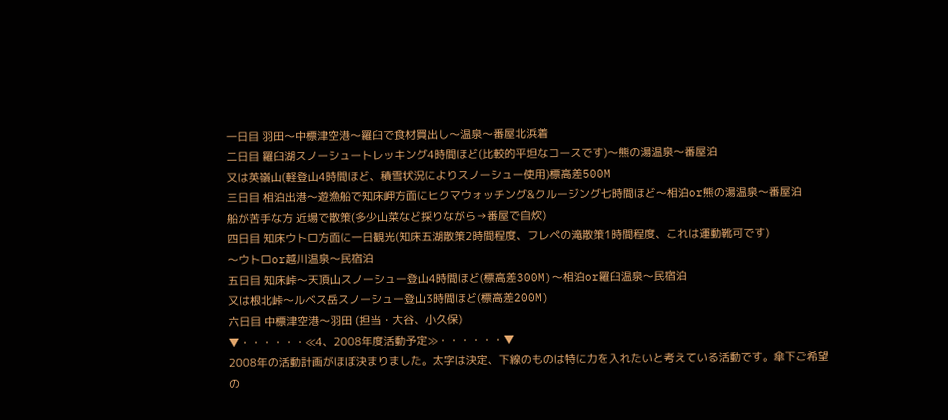一日目 羽田〜中標津空港〜羅臼で食材買出し〜温泉〜番屋北浜着
二日目 羅臼湖スノーシュートレッキング4時間ほど(比較的平坦なコースです)〜熊の湯温泉〜番屋泊
又は英嶺山(軽登山4時間ほど、積雪状況によりスノーシュー使用)標高差500M
三日目 相泊出港〜遊漁船で知床岬方面にヒクマウォッチング&クルージング七時間ほど〜相泊or熊の湯温泉〜番屋泊
船が苦手な方 近場で散策(多少山菜など採りながら→番屋で自炊)
四日目 知床ウトロ方面に一日観光(知床五湖散策2時間程度、フレペの滝散策1時間程度、これは運動靴可です)
〜ウトロor越川温泉〜民宿泊
五日目 知床峠〜天頂山スノーシュー登山4時間ほど(標高差300M)〜相泊or羅臼温泉〜民宿泊
又は根北峠〜ルベス岳スノーシュー登山3時間ほど(標高差200M)
六日目 中標津空港〜羽田 (担当・大谷、小久保)
▼・・・・・・≪4、2008年度活動予定≫・・・・・・▼
2008年の活動計画がほぼ決まりました。太字は決定、下線のものは特に力を入れたいと考えている活動です。傘下ご希望の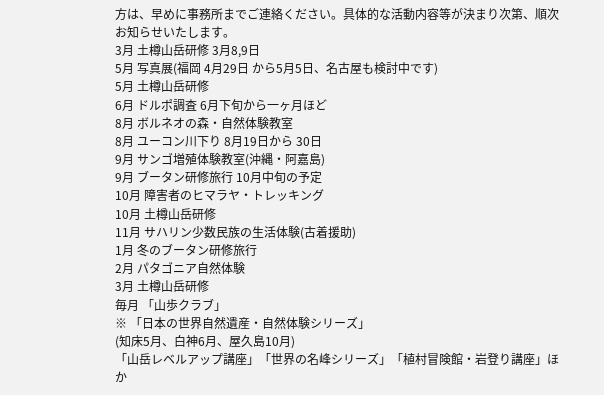方は、早めに事務所までご連絡ください。具体的な活動内容等が決まり次第、順次お知らせいたします。
3月 土樽山岳研修 3月8,9日
5月 写真展(福岡 4月29日 から5月5日、名古屋も検討中です)
5月 土樽山岳研修
6月 ドルポ調査 6月下旬から一ヶ月ほど
8月 ボルネオの森・自然体験教室
8月 ユーコン川下り 8月19日から 30日
9月 サンゴ増殖体験教室(沖縄・阿嘉島)
9月 ブータン研修旅行 10月中旬の予定
10月 障害者のヒマラヤ・トレッキング
10月 土樽山岳研修
11月 サハリン少数民族の生活体験(古着援助)
1月 冬のブータン研修旅行
2月 パタゴニア自然体験
3月 土樽山岳研修
毎月 「山歩クラブ」
※ 「日本の世界自然遺産・自然体験シリーズ」
(知床5月、白神6月、屋久島10月)
「山岳レベルアップ講座」「世界の名峰シリーズ」「植村冒険館・岩登り講座」ほか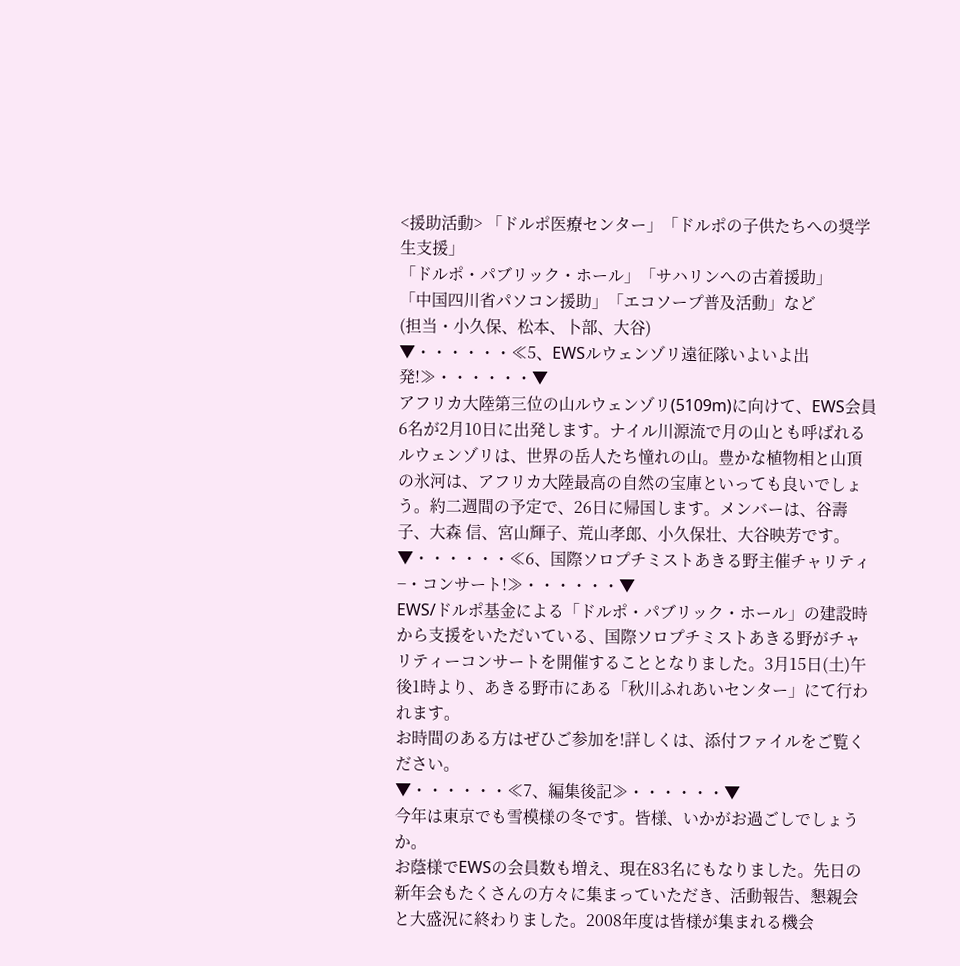<援助活動> 「ドルポ医療センター」「ドルポの子供たちへの奨学生支援」
「ドルポ・パブリック・ホール」「サハリンへの古着援助」
「中国四川省パソコン援助」「エコソープ普及活動」など
(担当・小久保、松本、卜部、大谷)
▼・・・・・・≪5、EWSルウェンゾリ遠征隊いよいよ出発!≫・・・・・・▼
アフリカ大陸第三位の山ルウェンゾリ(5109m)に向けて、EWS会員6名が2月10日に出発します。ナイル川源流で月の山とも呼ばれるルウェンゾリは、世界の岳人たち憧れの山。豊かな植物相と山頂の氷河は、アフリカ大陸最高の自然の宝庫といっても良いでしょう。約二週間の予定で、26日に帰国します。メンバーは、谷壽子、大森 信、宮山輝子、荒山孝郎、小久保壮、大谷映芳です。
▼・・・・・・≪6、国際ソロプチミストあきる野主催チャリティ−・コンサート!≫・・・・・・▼
EWS/ドルポ基金による「ドルポ・パブリック・ホール」の建設時から支援をいただいている、国際ソロプチミストあきる野がチャリティーコンサートを開催することとなりました。3月15日(土)午後1時より、あきる野市にある「秋川ふれあいセンター」にて行われます。
お時間のある方はぜひご参加を!詳しくは、添付ファイルをご覧ください。
▼・・・・・・≪7、編集後記≫・・・・・・▼
今年は東京でも雪模様の冬です。皆様、いかがお過ごしでしょうか。
お蔭様でEWSの会員数も増え、現在83名にもなりました。先日の新年会もたくさんの方々に集まっていただき、活動報告、懇親会と大盛況に終わりました。2008年度は皆様が集まれる機会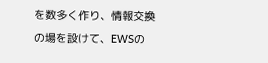を数多く作り、情報交換の場を設けて、EWSの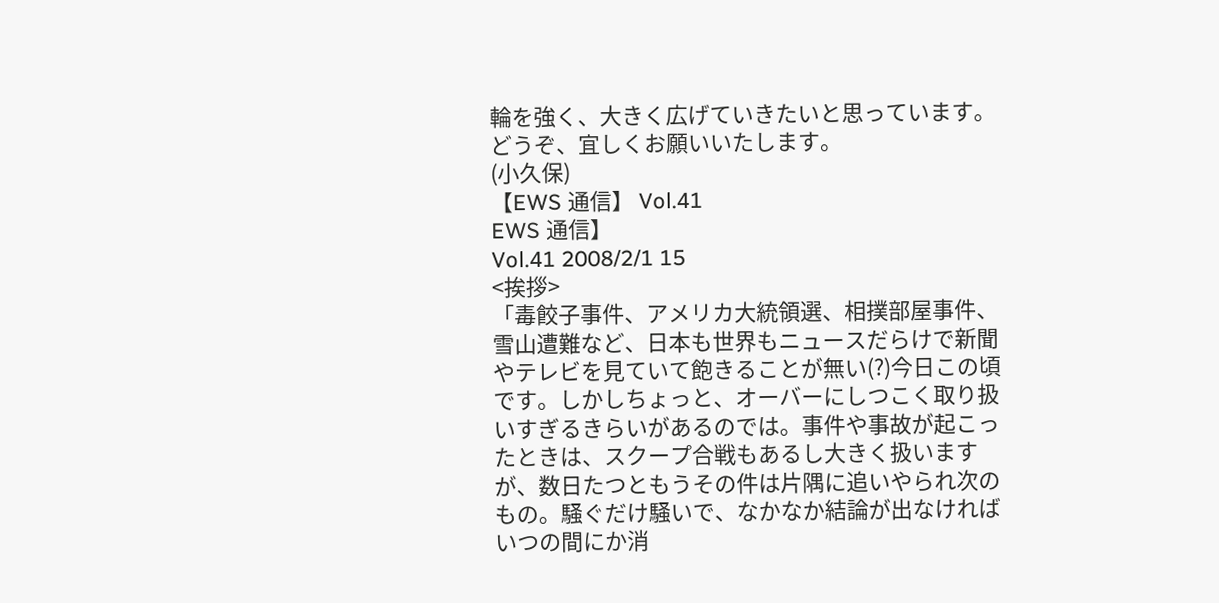輪を強く、大きく広げていきたいと思っています。
どうぞ、宜しくお願いいたします。
(小久保)
【EWS 通信】 Vol.41
EWS 通信】
Vol.41 2008/2/1 15
<挨拶>
「毒餃子事件、アメリカ大統領選、相撲部屋事件、雪山遭難など、日本も世界もニュースだらけで新聞やテレビを見ていて飽きることが無い(?)今日この頃です。しかしちょっと、オーバーにしつこく取り扱いすぎるきらいがあるのでは。事件や事故が起こったときは、スクープ合戦もあるし大きく扱いますが、数日たつともうその件は片隅に追いやられ次のもの。騒ぐだけ騒いで、なかなか結論が出なければいつの間にか消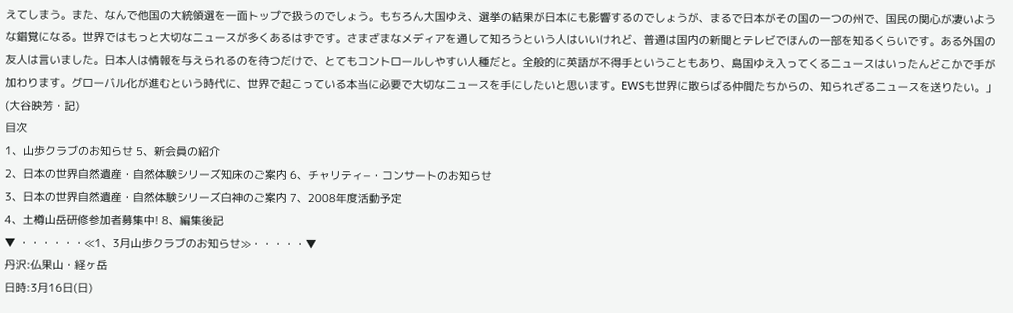えてしまう。また、なんで他国の大統領選を一面トップで扱うのでしょう。もちろん大国ゆえ、選挙の結果が日本にも影響するのでしょうが、まるで日本がその国の一つの州で、国民の関心が凄いような錯覚になる。世界ではもっと大切なニュースが多くあるはずです。さまざまなメディアを通して知ろうという人はいいけれど、普通は国内の新聞とテレビでほんの一部を知るくらいです。ある外国の友人は言いました。日本人は情報を与えられるのを待つだけで、とてもコントロールしやすい人種だと。全般的に英語が不得手ということもあり、島国ゆえ入ってくるニュースはいったんどこかで手が加わります。グローバル化が進むという時代に、世界で起こっている本当に必要で大切なニュースを手にしたいと思います。EWSも世界に散らばる仲間たちからの、知られざるニュースを送りたい。」
(大谷映芳・記)
目次
1、山歩クラブのお知らせ 5、新会員の紹介
2、日本の世界自然遺産・自然体験シリーズ知床のご案内 6、チャリティ−・コンサートのお知らせ
3、日本の世界自然遺産・自然体験シリーズ白神のご案内 7、2008年度活動予定
4、土樽山岳研修参加者募集中! 8、編集後記
▼ ・・・・・・≪1、3月山歩クラブのお知らせ≫・・・・・▼
丹沢:仏果山・経ヶ岳
日時:3月16日(日)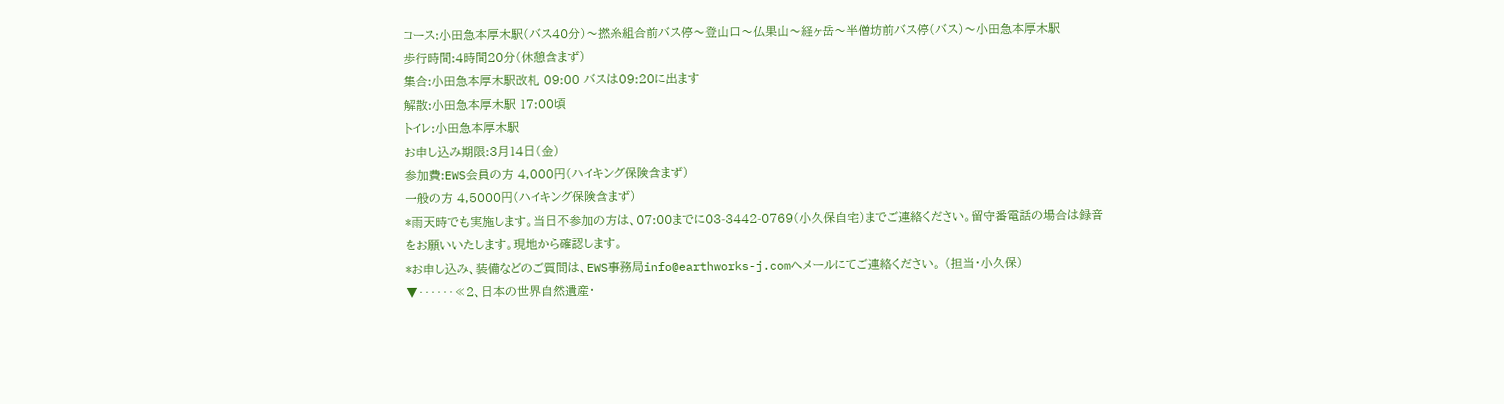コース:小田急本厚木駅(バス40分)〜撚糸組合前バス停〜登山口〜仏果山〜経ヶ岳〜半僧坊前バス停(バス)〜小田急本厚木駅
歩行時間:4時間20分(休憩含まず)
集合:小田急本厚木駅改札 09:00 バスは09:20に出ます
解散:小田急本厚木駅 17:00頃
トイレ:小田急本厚木駅
お申し込み期限:3月14日(金)
参加費:EWS会員の方 4,000円(ハイキング保険含まず)
一般の方 4,5000円(ハイキング保険含まず)
*雨天時でも実施します。当日不参加の方は、07:00までに03-3442-0769(小久保自宅)までご連絡ください。留守番電話の場合は録音をお願いいたします。現地から確認します。
*お申し込み、装備などのご質問は、EWS事務局info@earthworks-j.comへメールにてご連絡ください。 (担当・小久保)
▼‥‥‥≪2、日本の世界自然遺産・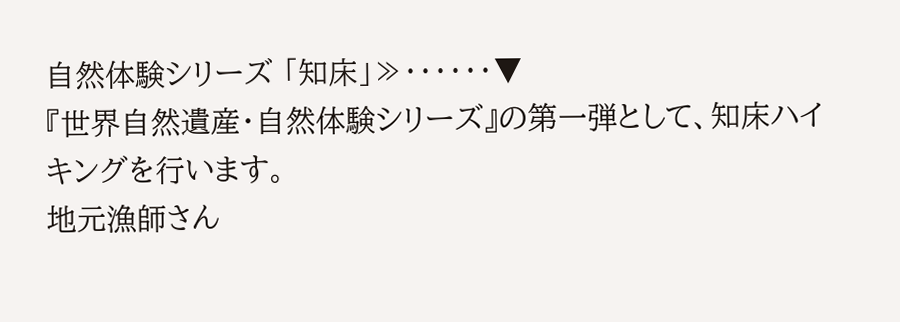自然体験シリーズ 「知床」≫‥‥‥▼
『世界自然遺産・自然体験シリーズ』の第一弾として、知床ハイキングを行います。
地元漁師さん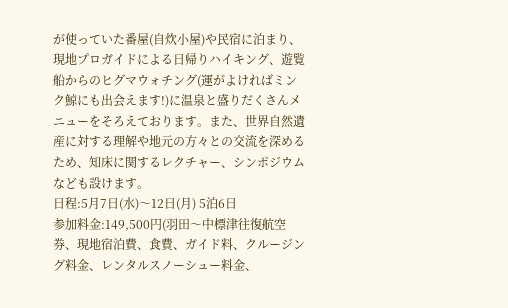が使っていた番屋(自炊小屋)や民宿に泊まり、現地プロガイドによる日帰りハイキング、遊覧船からのヒグマウォチング(運がよければミンク鯨にも出会えます!)に温泉と盛りだくさんメニューをそろえております。また、世界自然遺産に対する理解や地元の方々との交流を深めるため、知床に関するレクチャー、シンポジウムなども設けます。
日程:5月7日(水)〜12日(月) 5泊6日
参加料金:149,500円(羽田〜中標津往復航空券、現地宿泊費、食費、ガイド料、クルージング料金、レンタルスノーシュー料金、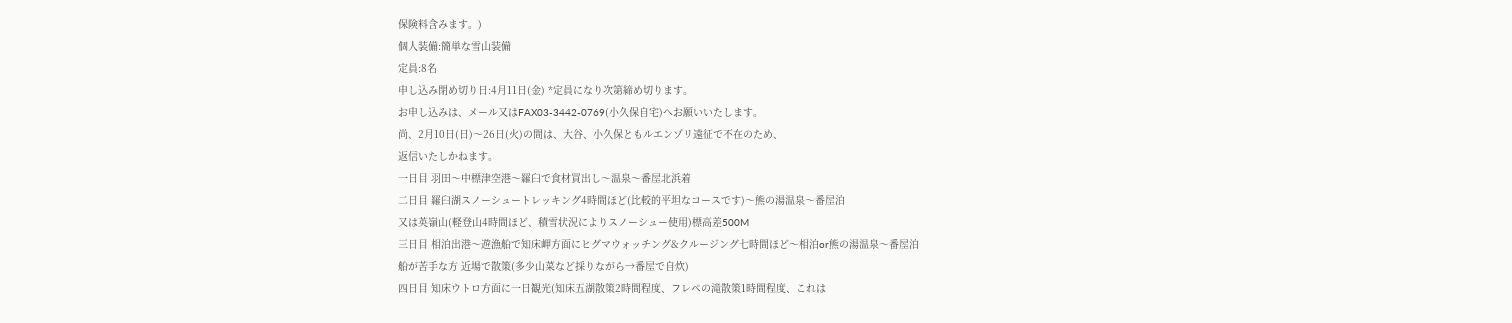保険料含みます。)
個人装備:簡単な雪山装備
定員:8名
申し込み閉め切り日:4月11日(金) *定員になり次第締め切ります。
お申し込みは、メール又はFAX03-3442-0769(小久保自宅)へお願いいたします。
尚、2月10日(日)〜26日(火)の間は、大谷、小久保ともルエンゾリ遠征で不在のため、
返信いたしかねます。
一日目 羽田〜中標津空港〜羅臼で食材買出し〜温泉〜番屋北浜着
二日目 羅臼湖スノーシュートレッキング4時間ほど(比較的平坦なコースです)〜熊の湯温泉〜番屋泊
又は英嶺山(軽登山4時間ほど、積雪状況によりスノーシュー使用)標高差500M
三日目 相泊出港〜遊漁船で知床岬方面にヒグマウォッチング&クルージング七時間ほど〜相泊or熊の湯温泉〜番屋泊
船が苦手な方 近場で散策(多少山菜など採りながら→番屋で自炊)
四日目 知床ウトロ方面に一日観光(知床五湖散策2時間程度、フレペの滝散策1時間程度、これは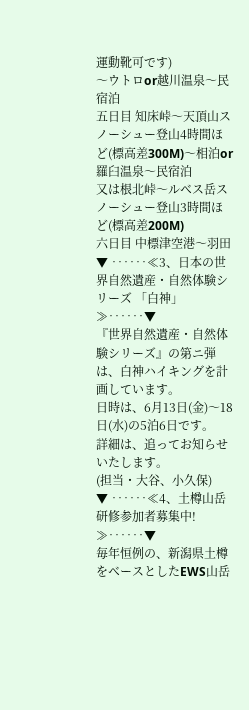運動靴可です)
〜ウトロor越川温泉〜民宿泊
五日目 知床峠〜天頂山スノーシュー登山4時間ほど(標高差300M)〜相泊or羅臼温泉〜民宿泊
又は根北峠〜ルベス岳スノーシュー登山3時間ほど(標高差200M)
六日目 中標津空港〜羽田
▼ ‥‥‥≪3、日本の世界自然遺産・自然体験シリーズ 「白神」 ≫‥‥‥▼
『世界自然遺産・自然体験シリーズ』の第ニ弾は、白神ハイキングを計画しています。
日時は、6月13日(金)〜18日(水)の5泊6日です。
詳細は、追ってお知らせいたします。
(担当・大谷、小久保)
▼ ‥‥‥≪4、土樽山岳研修参加者募集中! ≫‥‥‥▼
毎年恒例の、新潟県土樽をベースとしたEWS山岳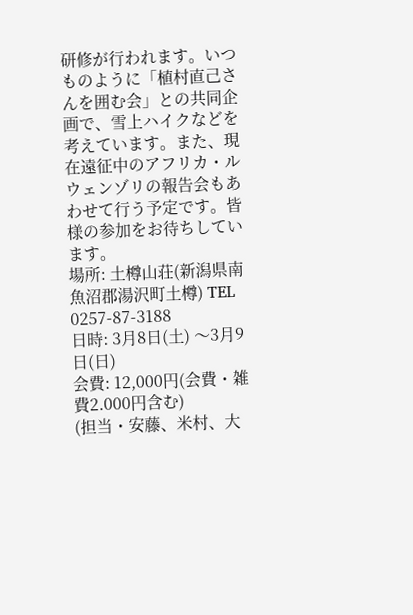研修が行われます。いつものように「植村直己さんを囲む会」との共同企画で、雪上ハイクなどを考えています。また、現在遠征中のアフリカ・ルウェンゾリの報告会もあわせて行う予定です。皆様の参加をお待ちしています。
場所: 土樽山荘(新潟県南魚沼郡湯沢町土樽) TEL 0257-87-3188
日時: 3月8日(土) 〜3月9日(日)
会費: 12,000円(会費・雑費2.000円含む)
(担当・安藤、米村、大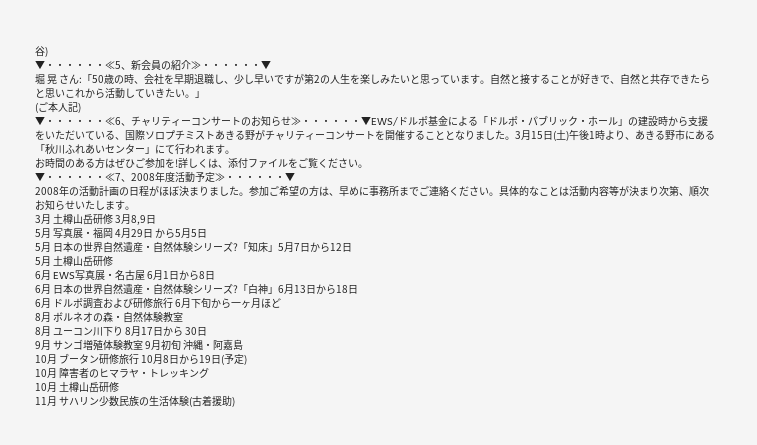谷)
▼・・・・・・≪5、新会員の紹介≫・・・・・・▼
堀 晃 さん:「50歳の時、会社を早期退職し、少し早いですが第2の人生を楽しみたいと思っています。自然と接することが好きで、自然と共存できたらと思いこれから活動していきたい。」
(ご本人記)
▼・・・・・・≪6、チャリティーコンサートのお知らせ≫・・・・・・▼EWS/ドルポ基金による「ドルポ・パブリック・ホール」の建設時から支援をいただいている、国際ソロプチミストあきる野がチャリティーコンサートを開催することとなりました。3月15日(土)午後1時より、あきる野市にある「秋川ふれあいセンター」にて行われます。
お時間のある方はぜひご参加を!詳しくは、添付ファイルをご覧ください。
▼・・・・・・≪7、2008年度活動予定≫・・・・・・▼
2008年の活動計画の日程がほぼ決まりました。参加ご希望の方は、早めに事務所までご連絡ください。具体的なことは活動内容等が決まり次第、順次お知らせいたします。
3月 土樽山岳研修 3月8,9日
5月 写真展・福岡 4月29日 から5月5日
5月 日本の世界自然遺産・自然体験シリーズ?「知床」5月7日から12日
5月 土樽山岳研修
6月 EWS写真展・名古屋 6月1日から8日
6月 日本の世界自然遺産・自然体験シリーズ?「白神」6月13日から18日
6月 ドルポ調査および研修旅行 6月下旬から一ヶ月ほど
8月 ボルネオの森・自然体験教室
8月 ユーコン川下り 8月17日から 30日
9月 サンゴ増殖体験教室 9月初旬 沖縄・阿嘉島
10月 ブータン研修旅行 10月8日から19日(予定)
10月 障害者のヒマラヤ・トレッキング
10月 土樽山岳研修
11月 サハリン少数民族の生活体験(古着援助)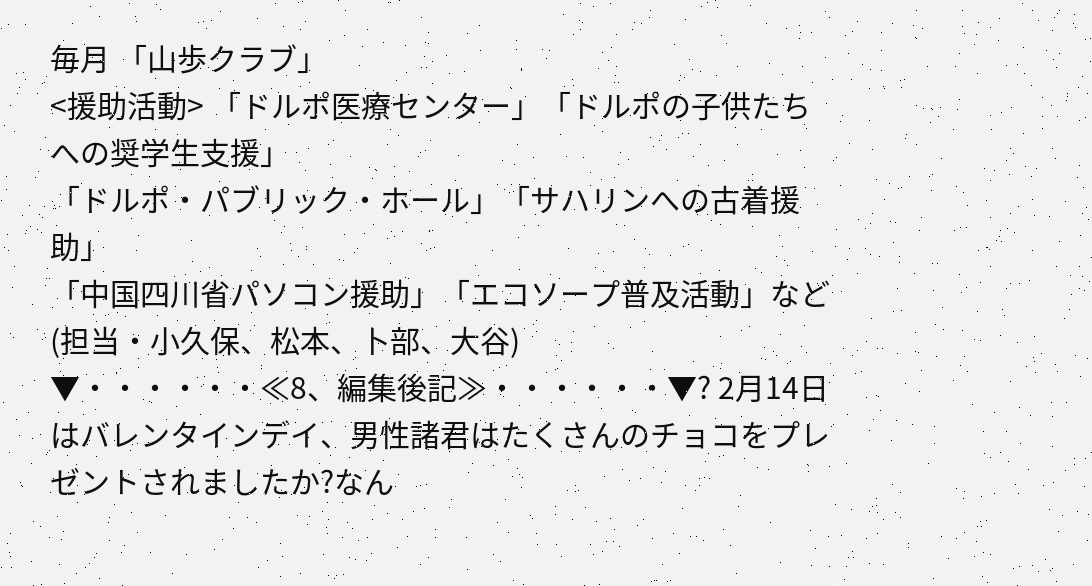毎月 「山歩クラブ」
<援助活動> 「ドルポ医療センター」「ドルポの子供たちへの奨学生支援」
「ドルポ・パブリック・ホール」「サハリンへの古着援助」
「中国四川省パソコン援助」「エコソープ普及活動」など(担当・小久保、松本、卜部、大谷)
▼・・・・・・≪8、編集後記≫・・・・・・▼? 2月14日はバレンタインデイ、男性諸君はたくさんのチョコをプレゼントされましたか?なん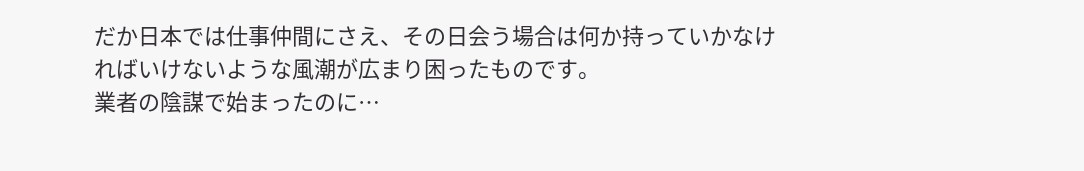だか日本では仕事仲間にさえ、その日会う場合は何か持っていかなければいけないような風潮が広まり困ったものです。
業者の陰謀で始まったのに…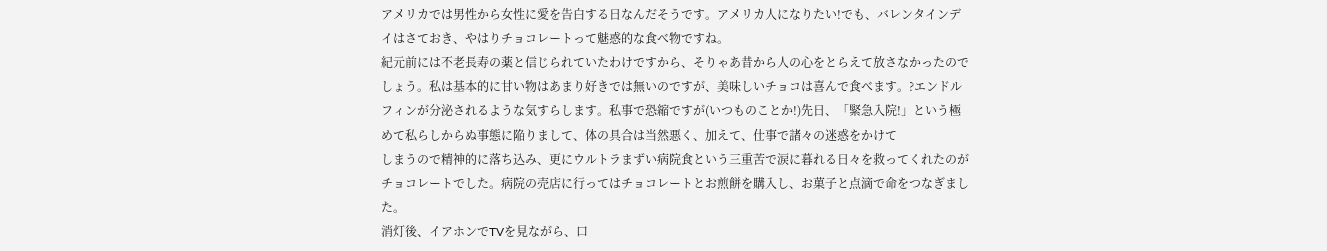アメリカでは男性から女性に愛を告白する日なんだそうです。アメリカ人になりたい!でも、バレンタインデイはさておき、やはりチョコレートって魅惑的な食べ物ですね。
紀元前には不老長寿の薬と信じられていたわけですから、そりゃあ昔から人の心をとらえて放さなかったのでしょう。私は基本的に甘い物はあまり好きでは無いのですが、美味しいチョコは喜んで食べます。?エンドルフィンが分泌されるような気すらします。私事で恐縮ですが(いつものことか!)先日、「緊急入院!」という極めて私らしからぬ事態に陥りまして、体の具合は当然悪く、加えて、仕事で諸々の迷惑をかけて
しまうので精神的に落ち込み、更にウルトラまずい病院食という三重苦で涙に暮れる日々を救ってくれたのがチョコレートでした。病院の売店に行ってはチョコレートとお煎餅を購入し、お菓子と点滴で命をつなぎました。
消灯後、イアホンでTVを見ながら、口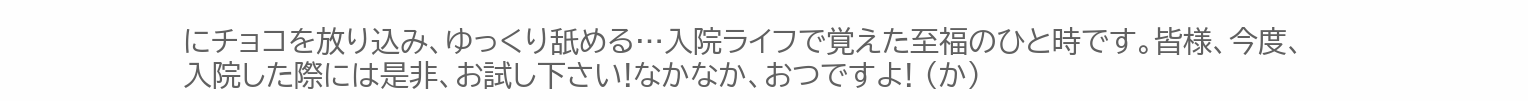にチョコを放り込み、ゆっくり舐める…入院ライフで覚えた至福のひと時です。皆様、今度、入院した際には是非、お試し下さい!なかなか、おつですよ! (か)